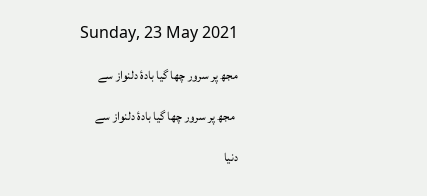Sunday, 23 May 2021

مجھ پر سرور چھا گیا بادۂ دلنواز سے

 مجھ پر سرور چھا گیا بادۂ دلنواز سے

دنیا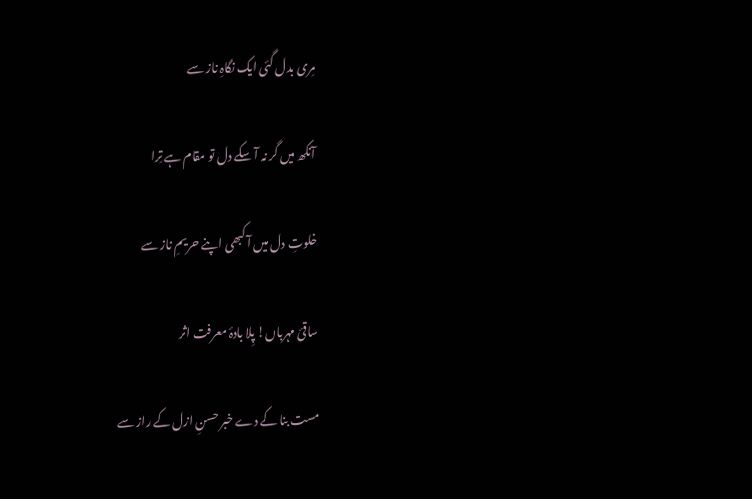مِری بدل گئی ایک نگاہِ ناز سے

آنکھ میں گر نہ آ سکے دل تو مقام ہے تِرا

خلوتِ دل میں آ کبھی اپنے حریمِ ناز سے

ساقیٔ مہرباں! پِلا بادۂ معرفت اثر

مست بنا کے دے خبر حسنِ ازل کے راز سے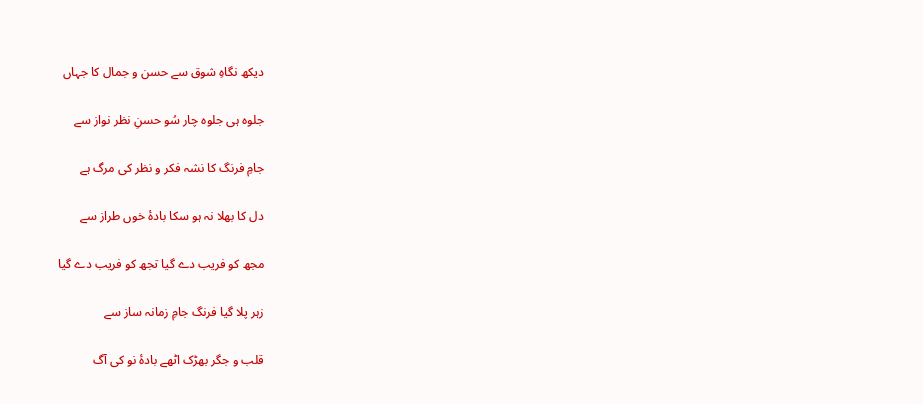دیکھ نگاہِ شوق سے حسن و جمال کا جہاں

جلوہ ہی جلوہ چار سُو حسنِ نظر نواز سے

جامِ فرنگ کا نشہ فکر و نظر کی مرگ ہے

دل کا بھلا نہ ہو سکا بادۂ خوں طراز سے

مجھ کو فریب دے گیا تجھ کو فریب دے گیا

زہر پلا گیا فرنگ جامِ زمانہ ساز سے

قلب و جگر بھڑک اٹھے بادۂ نو کی آگ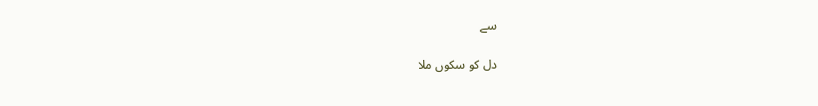سے

دل کو سکوں ملا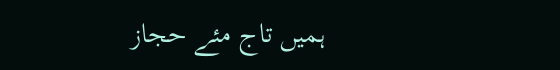ہمیں تاج مئے حجاز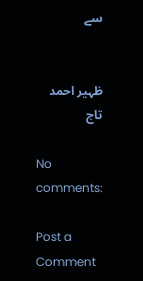سے


ظہیر احمد تاج

No comments:

Post a Comment